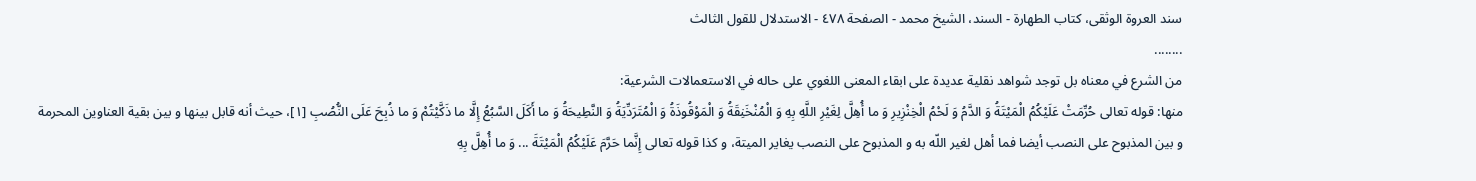سند العروة الوثقى، كتاب الطهارة - السند، الشيخ محمد - الصفحة ٤٧٨ - الاستدلال للقول الثالث
........
من الشرع في معناه بل توجد شواهد نقلية عديدة على ابقاء المعنى اللغوي على حاله في الاستعمالات الشرعية:
منها: قوله تعالى حُرِّمَتْ عَلَيْكُمُ الْمَيْتَةُ وَ الدَّمُ وَ لَحْمُ الْخِنْزِيرِ وَ ما أُهِلَّ لِغَيْرِ اللَّهِ بِهِ وَ الْمُنْخَنِقَةُ وَ الْمَوْقُوذَةُ وَ الْمُتَرَدِّيَةُ وَ النَّطِيحَةُ وَ ما أَكَلَ السَّبُعُ إِلَّا ما ذَكَّيْتُمْ وَ ما ذُبِحَ عَلَى النُّصُبِ [١]، حيث أنه قابل بينها و بين بقية العناوين المحرمة و بين المذبوح على النصب أيضا فما أهل لغير اللّه به و المذبوح على النصب يغاير الميتة، و كذا قوله تعالى إِنَّما حَرَّمَ عَلَيْكُمُ الْمَيْتَةَ ... وَ ما أُهِلَّ بِهِ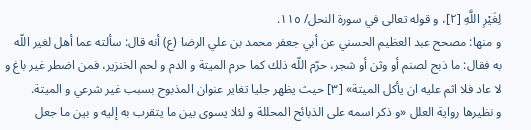لِغَيْرِ اللَّهِ [٢]، و قوله تعالى في سورة النحل/ ١١٥.
و منها: مصحح عبد العظيم الحسني عن أبي جعفر محمد بن علي الرضا (ع) أنه قال: سألته عما أهل لغير اللّه به فقال: ما ذبح لصنم أو وثن أو شجر، حرّم اللّه ذلك كما حرم الميتة و الدم و لحم الخنزير، فمن اضطر غير باغ و لا عاد فلا اثم عليه ان يأكل الميتة» [٣] حيث يظهر جليا تغاير عنوان المذبوح بسبب غير شرعي و الميتة.
و نظيرها رواية العلل «و ذكر اسمه على الذبائح المحللة و لئلا يسوى بين ما يتقرب به إليه و بين ما جعل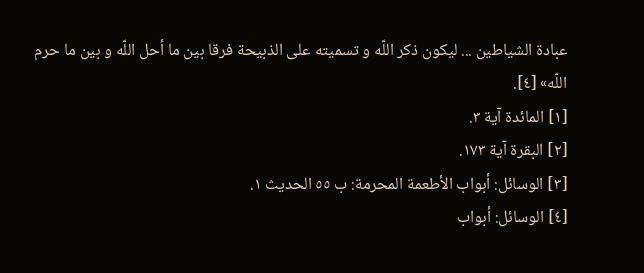عبادة الشياطين ... ليكون ذكر اللّه و تسميته على الذبيحة فرقا بين ما أحل اللّه و بين ما حرم اللّه» [٤].
[١] المائدة آية ٣.
[٢] البقرة آية ١٧٣.
[٣] الوسائل: أبواب الأطعمة المحرمة: ب ٥٥ الحديث ١.
[٤] الوسائل: أبواب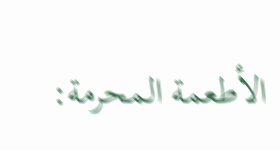الأطعمة المحرمة: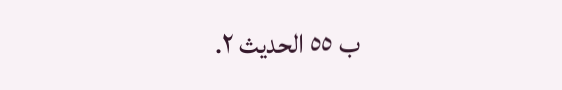ب ٥٥ الحديث ٢.